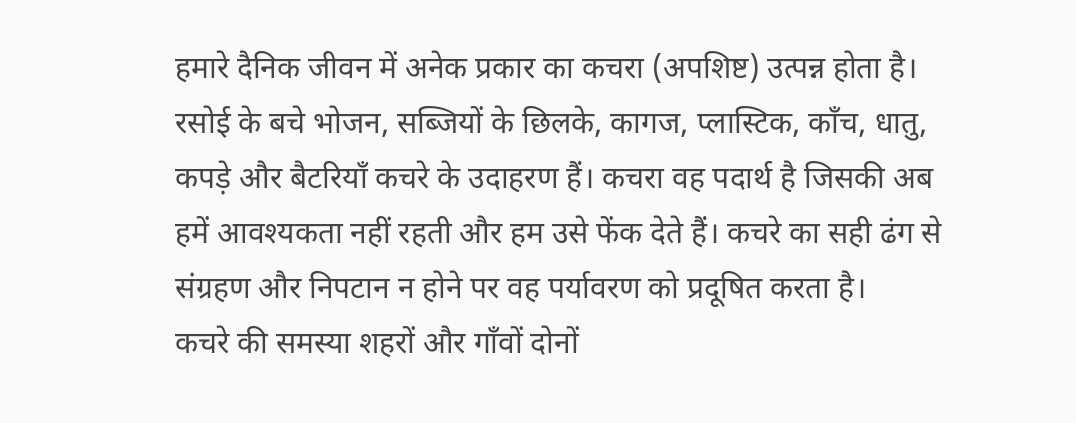हमारे दैनिक जीवन में अनेक प्रकार का कचरा (अपशिष्ट) उत्पन्न होता है। रसोई के बचे भोजन, सब्जियों के छिलके, कागज, प्लास्टिक, काँच, धातु, कपड़े और बैटरियाँ कचरे के उदाहरण हैं। कचरा वह पदार्थ है जिसकी अब हमें आवश्यकता नहीं रहती और हम उसे फेंक देते हैं। कचरे का सही ढंग से संग्रहण और निपटान न होने पर वह पर्यावरण को प्रदूषित करता है।
कचरे की समस्या शहरों और गाँवों दोनों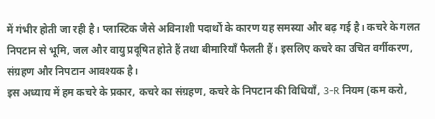में गंभीर होती जा रही है। प्लास्टिक जैसे अविनाशी पदार्थों के कारण यह समस्या और बढ़ गई है। कचरे के गलत निपटान से भूमि, जल और वायु प्रदूषित होते हैं तथा बीमारियाँ फैलती हैं। इसलिए कचरे का उचित वर्गीकरण, संग्रहण और निपटान आवश्यक है।
इस अध्याय में हम कचरे के प्रकार, कचरे का संग्रहण, कचरे के निपटान की विधियाँ, 3-R नियम (कम करो,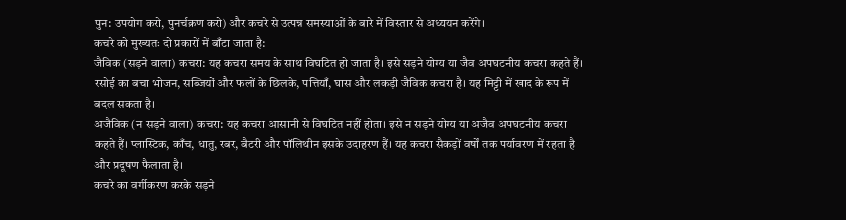पुन: उपयोग करो, पुनर्चक्रण करो) और कचरे से उत्पन्न समस्याओं के बारे में विस्तार से अध्ययन करेंगे।
कचरे को मुख्यतः दो प्रकारों में बाँटा जाता है:
जैविक (सड़ने वाला) कचरा: यह कचरा समय के साथ विघटित हो जाता है। इसे सड़ने योग्य या जैव अपघटनीय कचरा कहते हैं। रसोई का बचा भोजन, सब्जियों और फलों के छिलके, पत्तियाँ, घास और लकड़ी जैविक कचरा है। यह मिट्टी में खाद के रूप में बदल सकता है।
अजैविक (न सड़ने वाला) कचरा: यह कचरा आसानी से विघटित नहीं होता। इसे न सड़ने योग्य या अजैव अपघटनीय कचरा कहते हैं। प्लास्टिक, काँच, धातु, रबर, बैटरी और पॉलिथीन इसके उदाहरण हैं। यह कचरा सैकड़ों वर्षों तक पर्यावरण में रहता है और प्रदूषण फैलाता है।
कचरे का वर्गीकरण करके सड़ने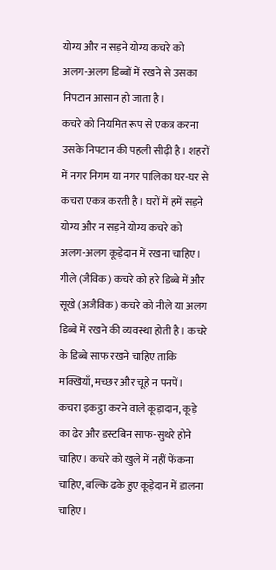योग्य और न सड़ने योग्य कचरे को अलग-अलग डिब्बों में रखने से उसका निपटान आसान हो जाता है।
कचरे को नियमित रूप से एकत्र करना उसके निपटान की पहली सीढ़ी है। शहरों में नगर निगम या नगर पालिका घर-घर से कचरा एकत्र करती है। घरों में हमें सड़ने योग्य और न सड़ने योग्य कचरे को अलग-अलग कूड़ेदान में रखना चाहिए। गीले (जैविक) कचरे को हरे डिब्बे में और सूखे (अजैविक) कचरे को नीले या अलग डिब्बे में रखने की व्यवस्था होती है। कचरे के डिब्बे साफ रखने चाहिए ताकि मक्खियाँ, मच्छर और चूहे न पनपें।
कचरा इकट्ठा करने वाले कूड़ादान, कूड़े का ढेर और डस्टबिन साफ-सुथरे होने चाहिए। कचरे को खुले में नहीं फेंकना चाहिए, बल्कि ढके हुए कूड़ेदान में डालना चाहिए।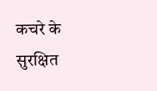कचरे के सुरक्षित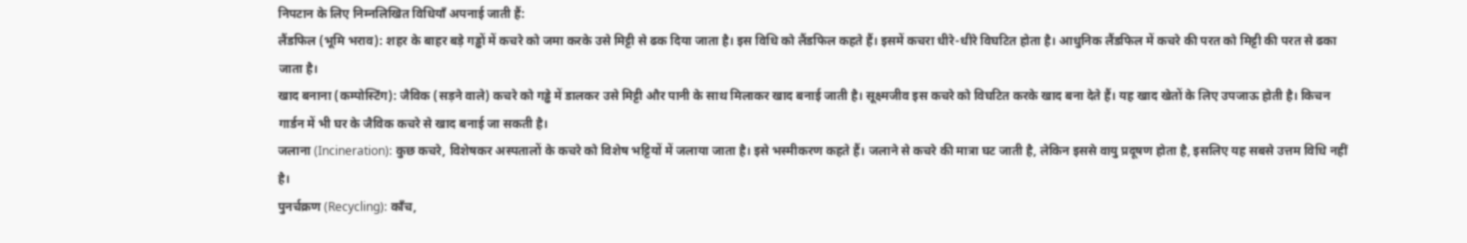निपटान के लिए निम्नलिखित विधियाँ अपनाई जाती हैं:
लैंडफिल (भूमि भराव): शहर के बाहर बड़े गड्ढों में कचरे को जमा करके उसे मिट्टी से ढक दिया जाता है। इस विधि को लैंडफिल कहते हैं। इसमें कचरा धीरे-धीरे विघटित होता है। आधुनिक लैंडफिल में कचरे की परत को मिट्टी की परत से ढका जाता है।
खाद बनाना (कम्पोस्टिंग): जैविक (सड़ने वाले) कचरे को गड्ढे में डालकर उसे मिट्टी और पानी के साथ मिलाकर खाद बनाई जाती है। सूक्ष्मजीव इस कचरे को विघटित करके खाद बना देते हैं। यह खाद खेतों के लिए उपजाऊ होती है। किचन गार्डन में भी घर के जैविक कचरे से खाद बनाई जा सकती है।
जलाना (Incineration): कुछ कचरे, विशेषकर अस्पतालों के कचरे को विशेष भट्टियों में जलाया जाता है। इसे भस्मीकरण कहते हैं। जलाने से कचरे की मात्रा घट जाती है, लेकिन इससे वायु प्रदूषण होता है, इसलिए यह सबसे उत्तम विधि नहीं है।
पुनर्चक्रण (Recycling): काँच,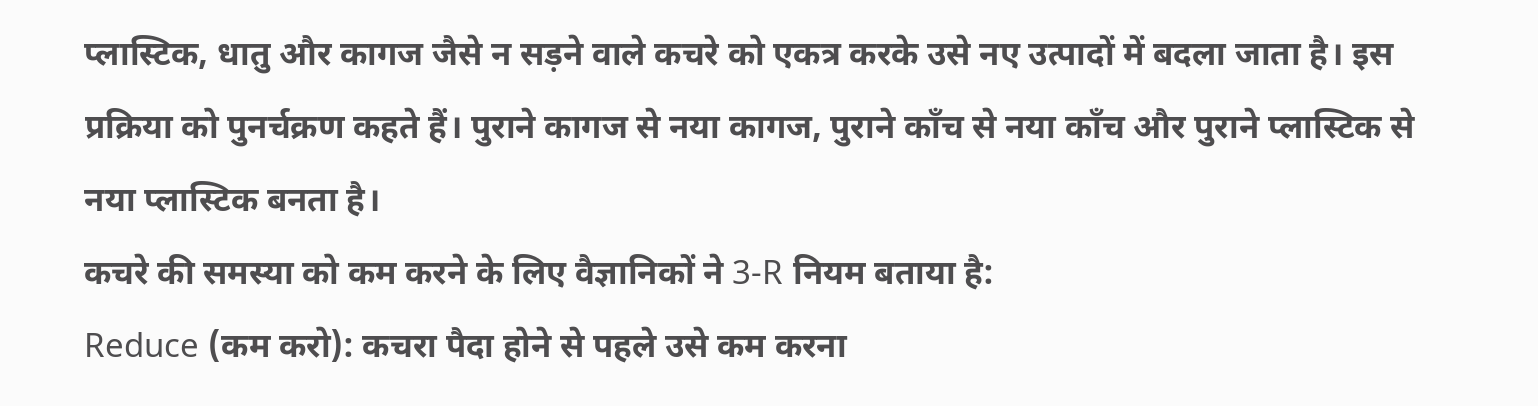प्लास्टिक, धातु और कागज जैसे न सड़ने वाले कचरे को एकत्र करके उसे नए उत्पादों में बदला जाता है। इस प्रक्रिया को पुनर्चक्रण कहते हैं। पुराने कागज से नया कागज, पुराने काँच से नया काँच और पुराने प्लास्टिक से नया प्लास्टिक बनता है।
कचरे की समस्या को कम करने के लिए वैज्ञानिकों ने 3-R नियम बताया है:
Reduce (कम करो): कचरा पैदा होने से पहले उसे कम करना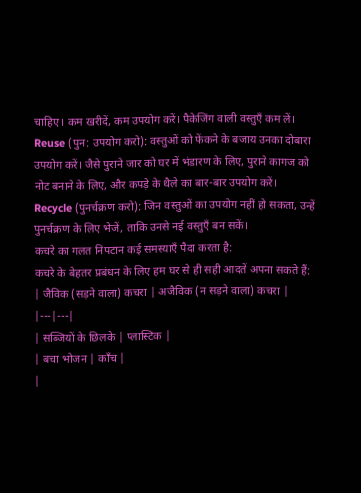चाहिए। कम खरीदें, कम उपयोग करें। पैकेजिंग वाली वस्तुएँ कम लें।
Reuse (पुन: उपयोग करो): वस्तुओं को फेंकने के बजाय उनका दोबारा उपयोग करें। जैसे पुराने जार को घर में भंडारण के लिए, पुराने कागज को नोट बनाने के लिए, और कपड़े के थैले का बार-बार उपयोग करें।
Recycle (पुनर्चक्रण करो): जिन वस्तुओं का उपयोग नहीं हो सकता, उन्हें पुनर्चक्रण के लिए भेजें, ताकि उनसे नई वस्तुएँ बन सकें।
कचरे का गलत निपटान कई समस्याएँ पैदा करता है:
कचरे के बेहतर प्रबंधन के लिए हम घर से ही सही आदतें अपना सकते हैं:
| जैविक (सड़ने वाला) कचरा | अजैविक (न सड़ने वाला) कचरा |
|---|---|
| सब्जियों के छिलके | प्लास्टिक |
| बचा भोजन | काँच |
|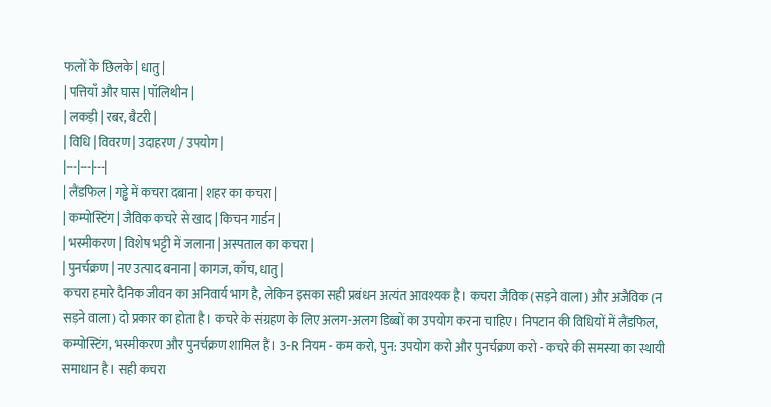फलों के छिलके | धातु |
| पत्तियाँ और घास | पॉलिथीन |
| लकड़ी | रबर, बैटरी |
| विधि | विवरण | उदाहरण / उपयोग |
|---|---|---|
| लैंडफिल | गड्ढे में कचरा दबाना | शहर का कचरा |
| कम्पोस्टिंग | जैविक कचरे से खाद | किचन गार्डन |
| भस्मीकरण | विशेष भट्टी में जलाना | अस्पताल का कचरा |
| पुनर्चक्रण | नए उत्पाद बनाना | कागज, काँच, धातु |
कचरा हमारे दैनिक जीवन का अनिवार्य भाग है, लेकिन इसका सही प्रबंधन अत्यंत आवश्यक है। कचरा जैविक (सड़ने वाला) और अजैविक (न सड़ने वाला) दो प्रकार का होता है। कचरे के संग्रहण के लिए अलग-अलग डिब्बों का उपयोग करना चाहिए। निपटान की विधियों में लैंडफिल, कम्पोस्टिंग, भस्मीकरण और पुनर्चक्रण शामिल हैं। 3-R नियम - कम करो, पुन: उपयोग करो और पुनर्चक्रण करो - कचरे की समस्या का स्थायी समाधान है। सही कचरा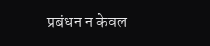प्रबंधन न केवल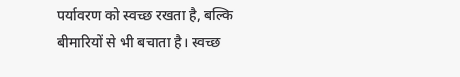पर्यावरण को स्वच्छ रखता है, बल्कि बीमारियों से भी बचाता है। स्वच्छ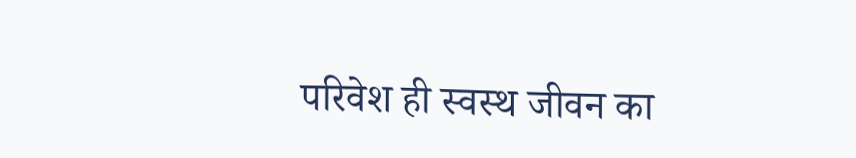परिवेश ही स्वस्थ जीवन का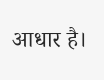आधार है।